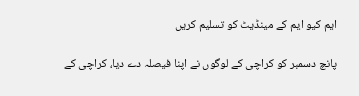ایم کیو ایم کے مینڈیٹ کو تسلیم کریں

پانچ دسمبر کو کراچی کے لوگوں نے اپنا فیصلہ دے دیا، کراچی کے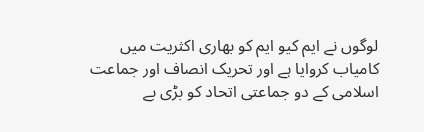لوگوں نے ایم کیو ایم کو بھاری اکثریت میں کامیاب کروایا ہے اور تحریک انصاف اور جماعت اسلامی کے دو جماعتی اتحاد کو بڑی بے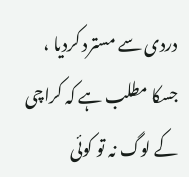دردی سے مسترد کردیا ، جسکا مطلب ہے کہ کراچی کے لوگ نہ تو کوئی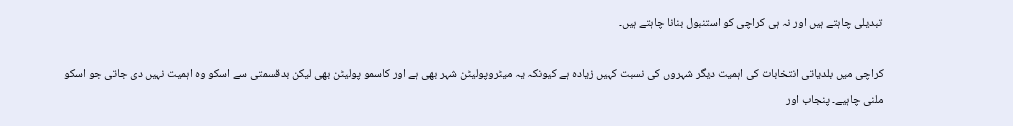تبدیلی چاہتے ہیں اور نہ ہی کراچی کو استنبول بنانا چاہتے ہیں۔

کراچی میں بلدیاتی انتخابات کی اہمیت دیگر شہروں کی نسبت کہیں زیادہ ہے کیونکہ یہ میٹروپولیٹن شہر بھی ہے اور کاسمو پولیٹن بھی لیکن بدقسمتی سے اسکو وہ اہمیت نہیں دی جاتی جو اسکو ملنی چاہیے۔ پنجاب اور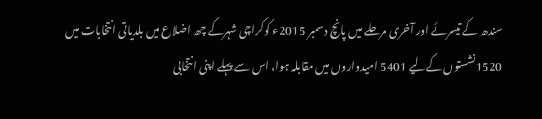سندھ کے تیسرئے اور آخری مرحلے میں پانچ دسمبر 2015ء کوکراچی شہرکے چھ اضلاع میں بلدیاتی انتخابات میں 1520نشستوں کےلیے 5401 امیدواروں میں مقابلہ ہوا، اس سے پہلے اپنی انتخابی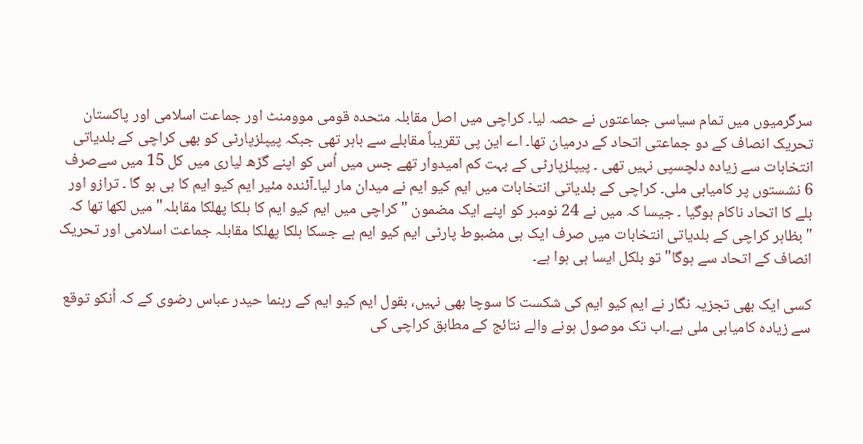سرگرمیوں میں تمام سیاسی جماعتوں نے حصہ لیا۔ کراچی میں اصل مقابلہ متحدہ قومی موومنٹ اور جماعت اسلامی اور پاکستان تحریک انصاف کے دو جماعتی اتحاد کے درمیان تھا۔ اے این پی تقریباً مقابلے سے باہر تھی جبکہ پیپلزپارٹی کو بھی کراچی کے بلدیاتی انتخابات سے زیادہ دلچسپی نہیں تھی ۔ پیپلزپارٹی کے بہت کم امیدوار تھے جس میں اُس کو اپنے گڑھ لیاری میں کل 15 میں سےصرف 6 نشستوں پر کامیابی ملی۔ کراچی کے بلدیاتی انتخابات میں ایم کیو ایم نے میدان مار لیا۔آئندہ مئیر ایم کیو ایم کا ہی ہو گا ۔ ترازو اور بلے کا اتحاد ناکام ہوگیا ۔ جیسا کہ میں نے 24 نومبر کو اپنے ایک مضمون "کراچی میں ایم کیو ایم کا ہلکا پھلکا مقابلہ" میں لکھا تھا کہ "بظاہر کراچی کے بلدیاتی انتخابات میں صرف ایک ہی مضبوط پارٹی ایم کیو ایم ہے جسکا ہلکا پھلکا مقابلہ جماعت اسلامی اور تحریک انصاف کے اتحاد سے ہوگا" تو بلکل ایسا ہی ہوا ہے۔

کسی ایک بھی تجزیہ نگار نے ایم کیو ایم کی شکست کا سوچا بھی نہیں، بقول ایم کیو ایم کے رہنما حیدر عباس رضوی کے کہ اُنکو توقع سے زیادہ کامیابی ملی ہے۔اب تک موصول ہونے والے نتائج کے مطابق کراچی کی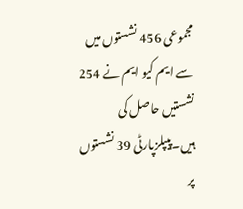مجموعی 456 نشستوں میں سے ایم کیو ایم نے 254 نشستیں حاصل کی ہیں۔پیپلزپارٹی 39 نشستوں پر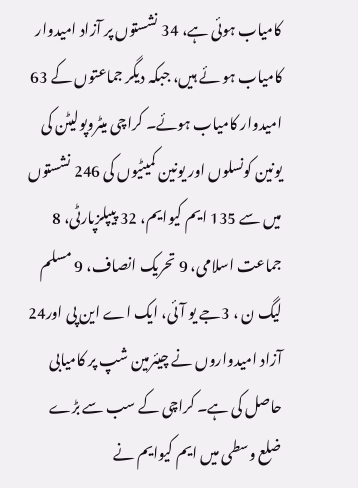کامیاب ہوئی ہے، 34 نشستوں پر آزاد امیدوار کامیاب ہو ئے ہیں، جبکہ دیگر جماعتوں کے 63 امیدوار کامیاب ہوئے۔ کراچی میٹروپولیٹن کی یونین کونسلوں اور یونین کمیٹیوں کی 246 نشستوں میں سے 135 ایم کیوایم، 32 پیپلزپارٹی، 8 جماعت اسلامی، 9 تحریک انصاف، 9 مسلم لیگ ن ، 3جے یو آئی، ایک اے این پی اور24 آزاد امیدواروں نے چیئرمین شپ پر کامیابی حاصل کی ہے۔ کراچی کے سب سے بڑے ضلع وسطی میں ایم کیوایم نے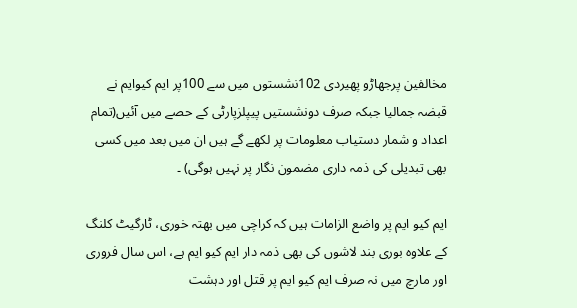مخالفین پرجھاڑو پھیردی 102نشستوں میں سے 100پر ایم کیوایم نے قبضہ جمالیا جبکہ صرف دونشستیں پیپلزپارٹی کے حصے میں آئیں(تمام اعداد و شمار دستیاب معلومات پر لکھے گے ہیں ان میں بعد میں کسی بھی تبدیلی کی ذمہ داری مضمون نگار پر نہیں ہوگی) ۔

ایم کیو ایم پر واضع الزامات ہیں کہ کراچی میں بھتہ خوری، ٹارگیٹ کلنگ کے علاوہ بوری بند لاشوں کی بھی ذمہ دار ایم کیو ایم ہے، اس سال فروری اور مارچ میں نہ صرف ایم کیو ایم پر قتل اور دہشت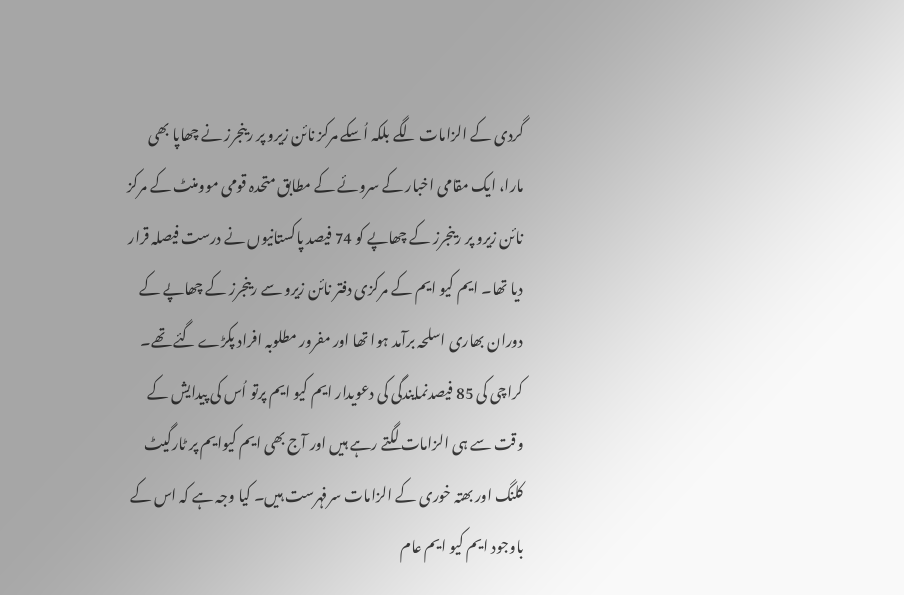گردی کے الزامات لگے بلکہ اُسکے مرکز نائن زیرو پر رینجرز نے چھاپا بھی مارا، ایک مقامی اخبار کے سروئے کے مطابق متحدہ قومی موومنٹ کے مرکز نائن زیرو پر رینجرز کے چھاپے کو 74 فیصد پاکستانیوں نے درست فیصلہ قرار دیا تھا۔ ایم کیو ایم کے مرکزی دفتر نائن زیرو سے رینجرز کے چھاپے کے دوران بھاری اسلحہ برآمد ہوا تھا اور مفرور مطلوبہ افراد پکڑے گئے تھے۔ کراچی کی 85 فیصدنمایندگی کی دعویدار ایم کیو ایم پرتو اُس کی پیدایش کے وقت سے ہی الزامات لگتے رہے ہیں اور آج بھی ایم کیوایم پر ٹارگیٹ کلنگ اور بھتہ خوری کے الزامات سرفہرست ہیں۔ کیا وجہ ہے کہ اس کے باوجود ایم کیو ایم عام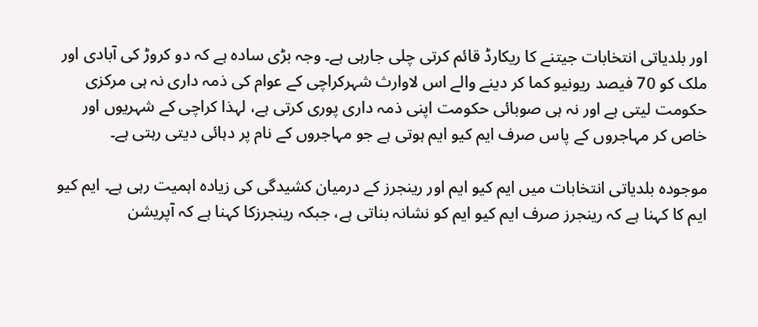اور بلدیاتی انتخابات جیتنے کا ریکارڈ قائم کرتی چلی جارہی ہے۔ وجہ بڑی سادہ ہے کہ دو کروڑ کی آبادی اور ملک کو 70 فیصد ریونیو کما کر دینے والے اس لاوارث شہرکراچی کے عوام کی ذمہ داری نہ ہی مرکزی حکومت لیتی ہے اور نہ ہی صوبائی حکومت اپنی ذمہ داری پوری کرتی ہے، لہذا کراچی کے شہریوں اور خاص کر مہاجروں کے پاس صرف ایم کیو ایم ہوتی ہے جو مہاجروں کے نام پر دہائی دیتی رہتی ہے۔

موجودہ بلدیاتی انتخابات میں ایم کیو ایم اور رینجرز کے درمیان کشیدگی کی زیادہ اہمیت رہی ہے۔ ایم کیو ایم کا کہنا ہے کہ رینجرز صرف ایم کیو ایم کو نشانہ بناتی ہے، جبکہ رینجرزکا کہنا ہے کہ آپریشن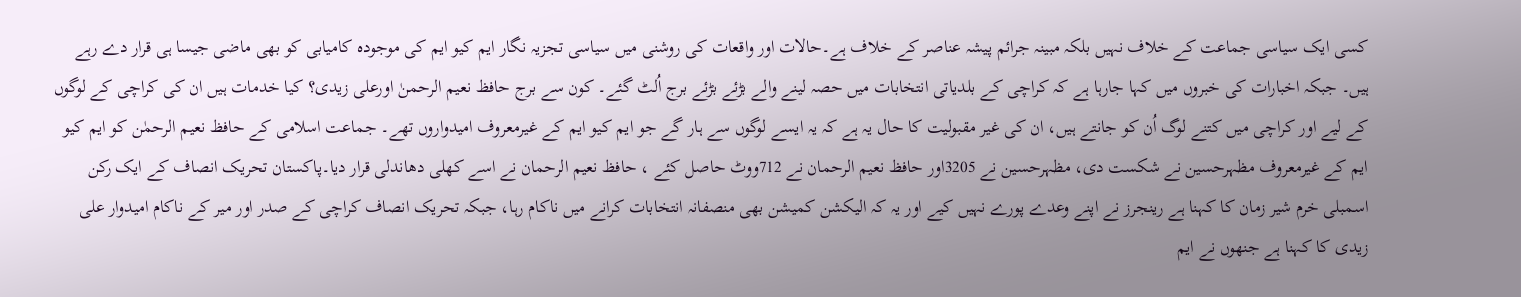کسی ایک سیاسی جماعت کے خلاف نہیں بلکہ مبینہ جرائم پیشہ عناصر کے خلاف ہے۔حالات اور واقعات کی روشنی میں سیاسی تجزیہ نگار ایم کیو ایم کی موجودہ کامیابی کو بھی ماضی جیسا ہی قرار دے رہے ہیں۔ جبکہ اخبارات کی خبروں میں کہا جارہا ہے کہ کراچی کے بلدیاتی انتخابات میں حصہ لینے والے بڑئے بڑئے برج اُلٹ گئے۔ کون سے برج حافظ نعیم الرحمنٰ اورعلی زیدی؟ کیا خدمات ہیں ان کی کراچی کے لوگوں کے لیے اور کراچی میں کتنے لوگ اُن کو جانتے ہیں، ان کی غیر مقبولیت کا حال یہ ہے کہ یہ ایسے لوگوں سے ہار گے جو ایم کیو ایم کے غیرمعروف امیدواروں تھے۔ جماعت اسلامی کے حافظ نعیم الرحمٰن کو ایم کیو ایم کے غیرمعروف مظہرحسین نے شکست دی، مظہرحسین نے 3205اور حافظ نعیم الرحمان نے 712ووٹ حاصل کئے ، حافظ نعیم الرحمان نے اسے کھلی دھاندلی قرار دیا۔پاکستان تحریک انصاف کے ایک رکن اسمبلی خرم شیر زمان کا کہنا ہے رینجرز نے اپنے وعدے پورے نہیں کیے اور یہ کہ الیکشن کمیشن بھی منصفانہ انتخابات کرانے میں ناکام رہا، جبکہ تحریک انصاف کراچی کے صدر اور میر کے ناکام امیدوار علی زیدی کا کہنا ہے جنھوں نے ایم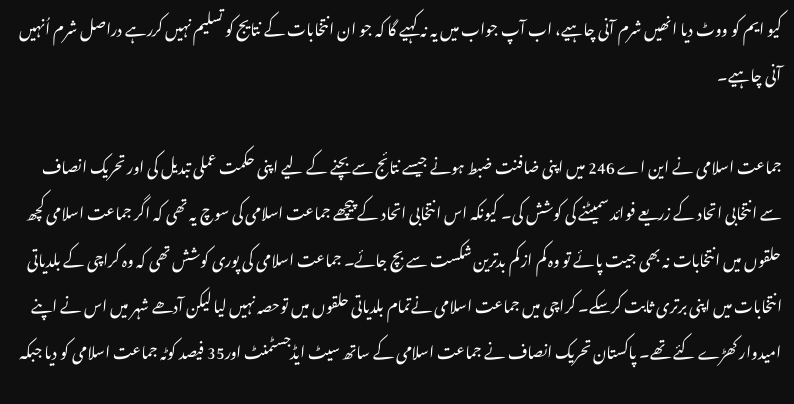کیو ایم کو ووٹ دیا انھیں شرم آنی چاہیے، اب آپ جواب میں یہ نہ کہیے گا کہ جو ان انتخابات کے نتایج کو تسلیم نہیں کررہے دراصل شرم اُنہیں آنی چاہیے۔

جماعت اسلامی نے این اے 246 میں اپنی ضافنت ضبط ہونے جیسے نتائج سے بچنے کے لیے اپنی حکمت عملی تبدیل کی اور تحریک انصاف سے انتخابی اتحاد کے زریعے فوائد سمیٹنے کی کوشش کی۔ کیونکہ اس انتخابی اتحاد کے پیچھے جماعت اسلامی کی سوچ یہ تھی کہ اگر جماعت اسلامی کچھ حلقوں میں انتخابات نہ بھی جیت پائے تو وہ کم از کم بدترین شکست سے بچ جائے۔ جماعت اسلامی کی پوری کوشش تھی کہ وہ کراچی کے بلدیاتی انتخابات میں اپنی برتری ثابت کرسکے۔ کراچی میں جماعت اسلامی نےتمام بلدیاتی حلقوں میں توحصہ نہیں لیا لیکن آدھے شہر میں اس نے اپنے امیدوار کھڑے کئے تھے۔ پاکستان تحریک انصاف نے جماعت اسلامی کے ساتھ سیٹ ایڈجسٹمنٹ اور35 فیصد کوٹہ جماعت اسلامی کو دیا جبکہ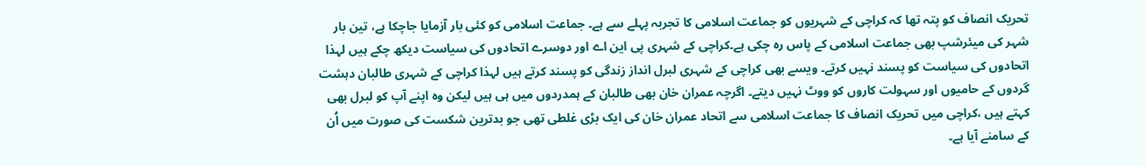تحریک انصاف کو پتہ تھا کہ کراچی کے شہریوں کو جماعت اسلامی کا تجربہ پہلے سے ہے۔ جماعت اسلامی کو کئی بار آزمایا جاچکا ہے، تین بار شہر کی میئرشپ بھی جماعت اسلامی کے پاس رہ چکی ہے۔کراچی کے شہری پی این اے اور دوسرے اتحادوں کی سیاست دیکھ چکے ہیں لہذا اتحادوں کی سیاست کو پسند نہیں کرتے۔ ویسے بھی کراچی کے شہری لبرل انداز زندگی کو پسند کرتے ہیں لہذا کراچی کے شہری طالبان دہشت گردوں کے حامیوں اور سہولت کاروں کو ووٹ نہیں دیتے۔ اگرچہ عمران خان بھی طالبان کے ہمدردوں میں ہی ہیں لیکن وہ اپنے آپ کو لبرل بھی کہتے ہیں ،کراچی میں تحریک انصاف کا جماعت اسلامی سے اتحاد عمران خان کی ایک بڑی غلطی تھی جو بدترین شکست کی صورت میں اُن کے سامنے آیا ہے۔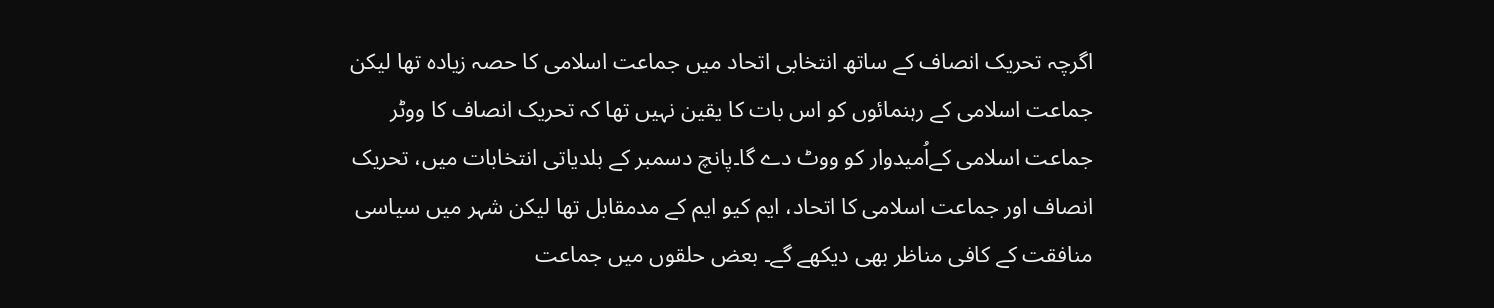اگرچہ تحریک انصاف کے ساتھ انتخابی اتحاد میں جماعت اسلامی کا حصہ زیادہ تھا لیکن جماعت اسلامی کے رہنمائوں کو اس بات کا یقین نہیں تھا کہ تحریک انصاف کا ووٹر جماعت اسلامی کےاُمیدوار کو ووٹ دے گا۔پانچ دسمبر کے بلدیاتی انتخابات میں، تحریک انصاف اور جماعت اسلامی کا اتحاد، ایم کیو ایم کے مدمقابل تھا لیکن شہر میں سیاسی منافقت کے کافی مناظر بھی دیکھے گے۔ بعض حلقوں میں جماعت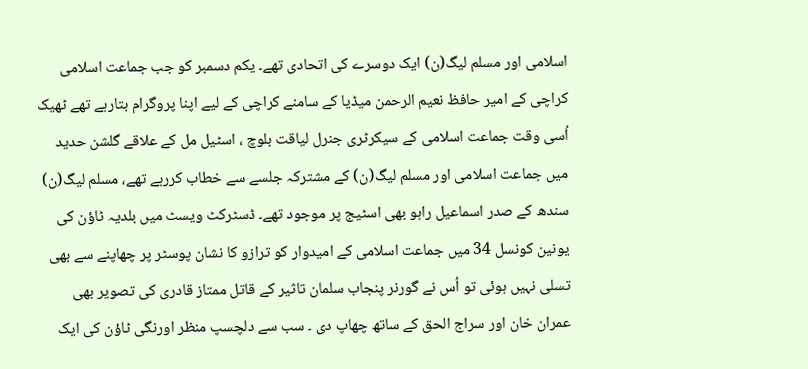اسلامی اور مسلم لیگ(ن) ایک دوسرے کی اتحادی تھے۔ یکم دسمبر کو جب جماعت اسلامی کراچی کے امیر حافظ نعیم الرحمن میڈیا کے سامنے کراچی کے لیے اپنا پروگرام بتارہے تھے ٹھیک اُسی وقت جماعت اسلامی کے سیکرٹری جنرل لیاقت بلوچ ، اسٹیل مل کے علاقے گلشن حدید میں جماعت اسلامی اور مسلم لیگ(ن) کے مشترکہ جلسے سے خطاب کررہے تھے، مسلم لیگ(ن) سندھ کے صدر اسماعیل راہو بھی اسٹیج پر موجود تھے۔ ڈسٹرکٹ ویسٹ میں بلدیہ ٹاؤن کی یونین کونسل 34 میں جماعت اسلامی کے امیدوار کو ترازو کا نشان پوسٹر پر چھاپنے سے بھی تسلی نہیں ہوئی تو اُس نے گورنر پنجاب سلمان تاثیر کے قاتل ممتاز قادری کی تصویر بھی عمران خان اور سراج الحق کے ساتھ چھاپ دی ۔ سب سے دلچسپ منظر اورنگی ٹاؤن کی ایک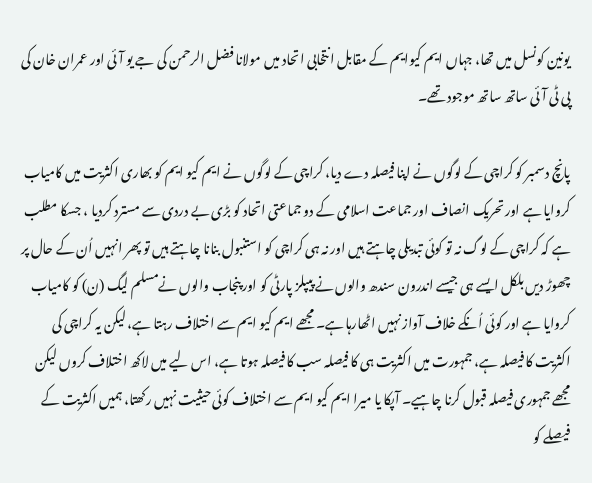یونین کونسل میں تھا، جہاں ایم کیوایم کے مقابل انتخابی اتحاد میں مولانا فضل الرحمن کی جے یو آئی اور عمران خان کی پی ٹی آئی ساتھ ساتھ موجود تھے۔

پانچ دسمبر کو کراچی کے لوگوں نے اپنا فیصلہ دے دیا، کراچی کے لوگوں نے ایم کیو ایم کو بھاری اکثریت میں کامیاب کروایا ہے اور تحریک انصاف اور جماعت اسلامی کے دو جماعتی اتحاد کو بڑی بے دردی سے مسترد کردیا ، جسکا مطلب ہے کہ کراچی کے لوگ نہ تو کوئی تبدیلی چاہتے ہیں اور نہ ہی کراچی کو استنبول بنانا چاہتے ہیں تو پھر انہیں اُن کے حال پر چھوڑ دیں بلکل ایسے ہی جیسے اندرون سندھ والوں نے پیپلز پارٹی کو اور پنجاب والوں نےمسلم لیگ (ن) کو کامیاب کروایا ہے اور کوئی اُنکے خلاف آواز نہیں اٹھارہا ہے۔ مجھے ایم کیو ایم سے اختلاف رہتا ہے، لیکن یہ کراچی کی اکثریت کا فیصلہ ہے، جمہورت میں اکثریت ہی کا فیصلہ سب کا فیصلہ ہوتا ہے، اس لیے میں لاکھ اختلاف کروں لیکن مجھے جمہوری فیصلہ قبول کرنا چاہیے۔ آپکا یا میرا ایم کیو ایم سے اختلاف کوئی حیثیت نہیں رکھتا، ہمیں اکثریت کے فیصلے کو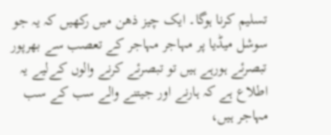تسلیم کرنا ہوگا۔ ایک چیز ذھن میں رکھیں کہ یہ جو سوشل میڈیا پر مہاجر مہاجر کے تعصب سے بھرپور تبصرئے ہورہے ہیں تو تبصرئے کرنے والوں کےلیے یہ اطلاع ہے کہ ہارنے اور جیتنے والے سب کے سب مہاجر ہیں،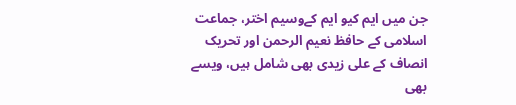جن میں ایم کیو ایم کےوسیم اختر، جماعت اسلامی کے حافظ نعیم الرحمن اور تحریک انصاف کے علی زیدی بھی شامل ہیں، ویسے بھی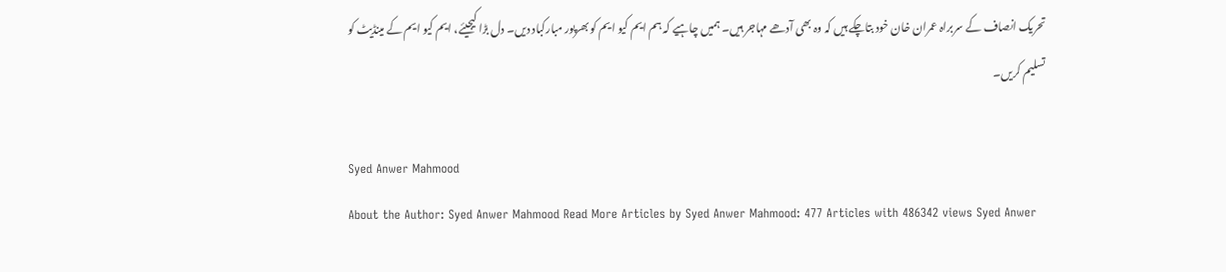تحریک انصاف کے سربراہ عمران خان خود بتاچکے ہیں کہ وہ بھی آدھے مہاجر ہیں۔ ہمیں چاہیے کہ ہم ایم کیو ایم کو بھرپور مبارکباد دیں۔ دل بڑا کیجیئے، ایم کیو ایم کے مینڈیٹ کو تسلیم کریں۔

Syed Anwer Mahmood
About the Author: Syed Anwer Mahmood Read More Articles by Syed Anwer Mahmood: 477 Articles with 486342 views Syed Anwer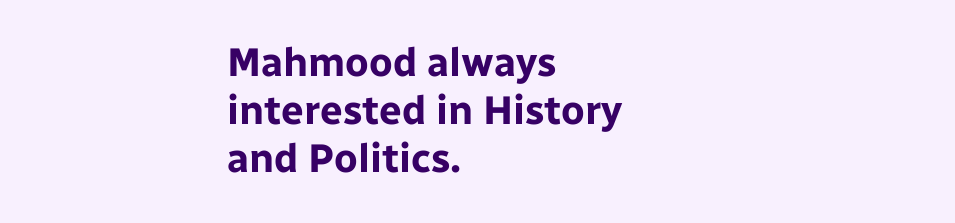Mahmood always interested in History and Politics.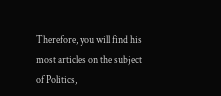Therefore, you will find his most articles on the subject of Politics,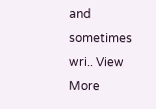and sometimes wri.. View More